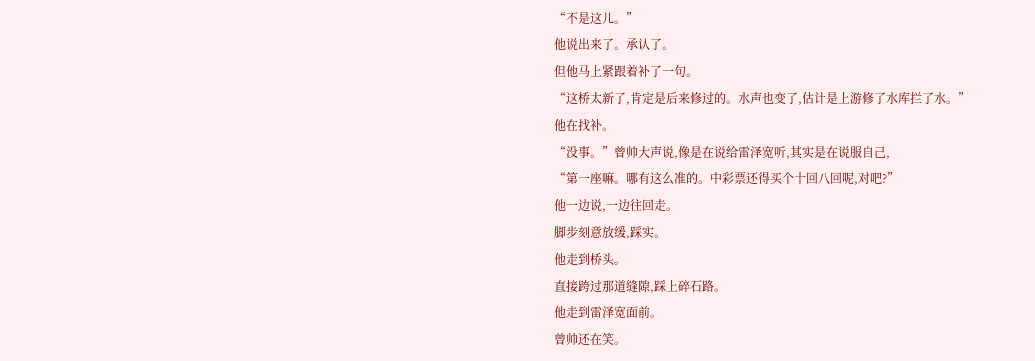“不是这儿。”
他说出来了。承认了。
但他马上紧跟着补了一句。
“这桥太新了,肯定是后来修过的。水声也变了,估计是上游修了水库拦了水。”
他在找补。
“没事。”曾帅大声说,像是在说给雷泽宽听,其实是在说服自己,
“第一座嘛。哪有这么准的。中彩票还得买个十回八回呢,对吧?”
他一边说,一边往回走。
脚步刻意放缓,踩实。
他走到桥头。
直接跨过那道缝隙,踩上碎石路。
他走到雷泽宽面前。
曾帅还在笑。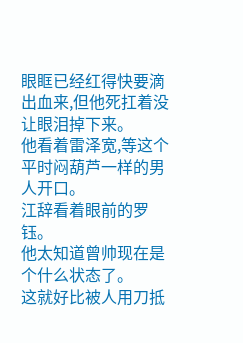眼眶已经红得快要滴出血来,但他死扛着没让眼泪掉下来。
他看着雷泽宽,等这个平时闷葫芦一样的男人开口。
江辞看着眼前的罗钰。
他太知道曾帅现在是个什么状态了。
这就好比被人用刀抵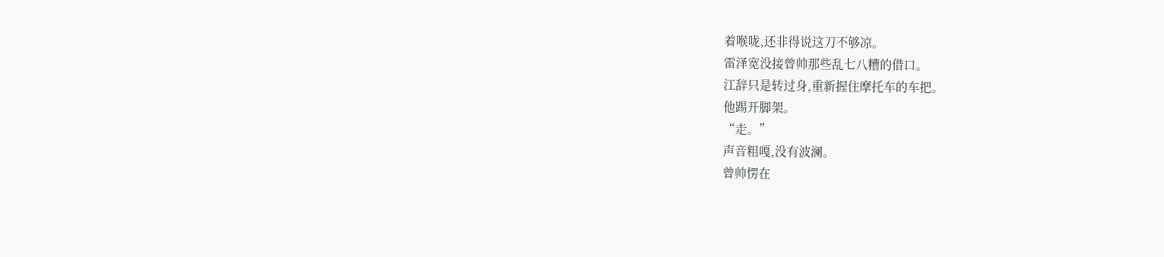着喉咙,还非得说这刀不够凉。
雷泽宽没接曾帅那些乱七八糟的借口。
江辞只是转过身,重新握住摩托车的车把。
他踢开脚架。
“走。”
声音粗嘎,没有波澜。
曾帅愣在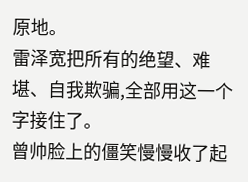原地。
雷泽宽把所有的绝望、难堪、自我欺骗,全部用这一个字接住了。
曾帅脸上的僵笑慢慢收了起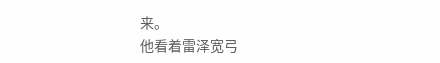来。
他看着雷泽宽弓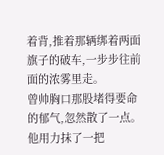着背,推着那辆绑着两面旗子的破车,一步步往前面的浓雾里走。
曾帅胸口那股堵得要命的郁气,忽然散了一点。
他用力抹了一把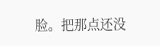脸。把那点还没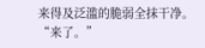来得及泛滥的脆弱全抹干净。
“来了。”